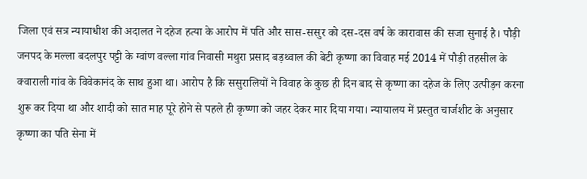जिला एवं सत्र न्यायाधीश की अदालत ने दहेज हत्या के आरोप में पति और सास-ससुर को दस-दस वर्ष के कारावास की सजा सुनाई है। पौड़ी जनपद के मल्ला बदलपुर पट्टी के ग्वांण वल्ला गांव निवासी मथुरा प्रसाद बड़थ्वाल की बेटी कृष्णा का विवाह मई 2014 में पौड़ी तहसील के क्वाराली गांव के विवेकानंद के साथ हुआ था। आरोप है कि ससुरालियों ने विवाह के कुछ ही दिन बाद से कृष्णा का दहेज के लिए उत्पीड़न करना शुरू कर दिया था और शादी को सात माह पूरे होने से पहले ही कृष्णा को जहर देकर मार दिया गया। न्यायालय में प्रस्तुत चार्जशीट के अनुसार कृष्णा का पति सेना में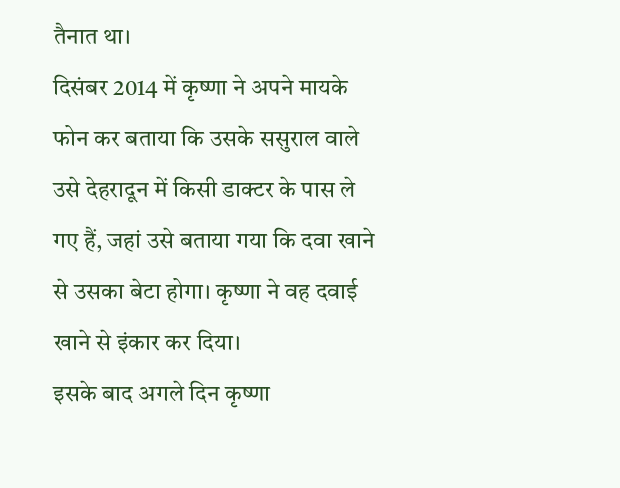तैनात था।
दिसंबर 2014 में कृष्णा ने अपने मायके फोन कर बताया कि उसके ससुराल वाले उसे देहरादून में किसी डाक्टर के पास ले गए हैं, जहां उसे बताया गया कि दवा खाने से उसका बेटा होगा। कृष्णा ने वह दवाई खाने से इंकार कर दिया।
इसके बाद अगले दिन कृष्णा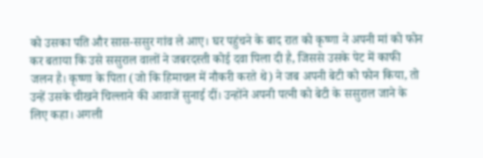को उसका पति और सास-ससुर गांव ले आए। घर पहुंचने के बाद रात को कृष्णा ने अपनी मां को फोन कर बताया कि उसे ससुराल वालों ने जबरदस्ती कोई दवा पिला दी है, जिससे उसके पेट में काफी जलन है। कृष्णा के पिता (जो कि हिमाचल में नौकरी करते थे) ने जब अपनी बेटी को फोन किया, तो उन्हें उसके चीखने चिल्लाने की आवाजें सुनाई दीं। उन्होंने अपनी पत्नी को बेटी के ससुराल जाने के लिए कहा। अगली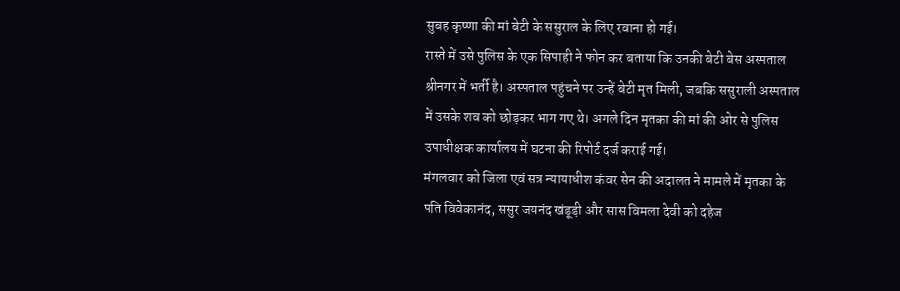सुबह कृष्णा की मां बेटी के ससुराल के लिए रवाना हो गई।
रास्ते में उसे पुलिस के एक सिपाही ने फोन कर बताया कि उनकी बेटी बेस अस्पताल श्रीनगर में भर्ती है। अस्पताल पहुंचने पर उन्हें बेटी मृत मिली, जबकि ससुराली अस्पताल में उसके शव को छोड़कर भाग गए थे। अगले दिन मृतका की मां की ओर से पुलिस उपाधीक्षक कार्यालय में घटना की रिपोर्ट दर्ज कराई गई।
मंगलवार को जिला एवं सत्र न्यायाधीश कंवर सेन की अदालत ने मामले में मृतका के पति विवेकानंद, ससुर जयनंद खंडूड़ी और सास विमला देवी को दहेज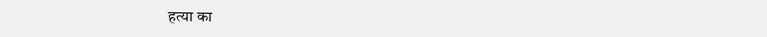हत्या का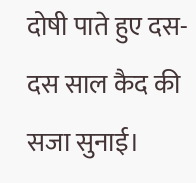दोषी पाते हुए दस-दस साल कैद की सजा सुनाई।